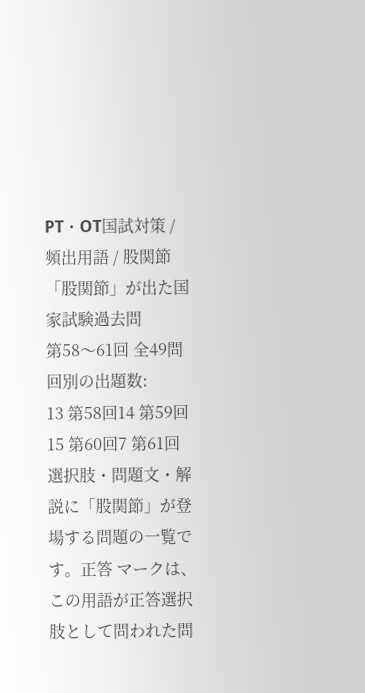PT・OT国試対策 / 頻出用語 / 股関節
「股関節」が出た国家試験過去問
第58〜61回 全49問
回別の出題数:
13 第58回14 第59回15 第60回7 第61回
選択肢・問題文・解説に「股関節」が登場する問題の一覧です。正答 マークは、この用語が正答選択肢として問われた問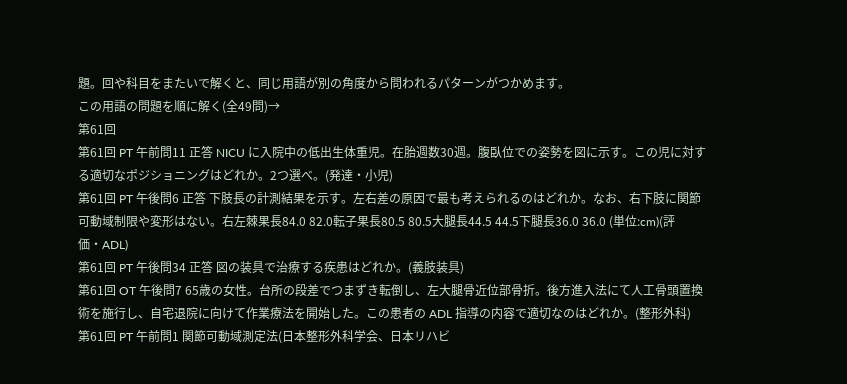題。回や科目をまたいで解くと、同じ用語が別の角度から問われるパターンがつかめます。
この用語の問題を順に解く(全49問)→
第61回
第61回 PT 午前問11 正答 NICU に入院中の低出生体重児。在胎週数30週。腹臥位での姿勢を図に示す。この児に対する適切なポジショニングはどれか。2つ選べ。(発達・小児)
第61回 PT 午後問6 正答 下肢長の計測結果を示す。左右差の原因で最も考えられるのはどれか。なお、右下肢に関節可動域制限や変形はない。右左棘果長84.0 82.0転子果長80.5 80.5大腿長44.5 44.5下腿長36.0 36.0 (単位:cm)(評価・ADL)
第61回 PT 午後問34 正答 図の装具で治療する疾患はどれか。(義肢装具)
第61回 OT 午後問7 65歳の女性。台所の段差でつまずき転倒し、左大腿骨近位部骨折。後方進入法にて人工骨頭置換術を施行し、自宅退院に向けて作業療法を開始した。この患者の ADL 指導の内容で適切なのはどれか。(整形外科)
第61回 PT 午前問1 関節可動域測定法(日本整形外科学会、日本リハビ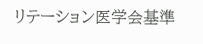リテーション医学会基準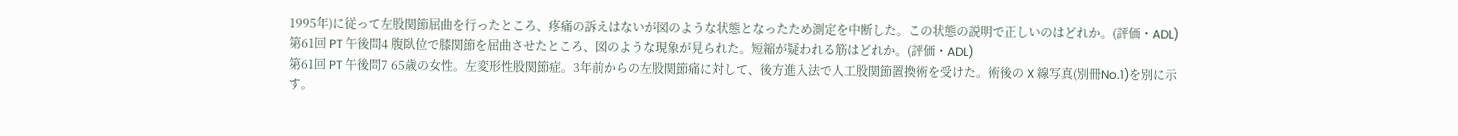1995年)に従って左股関節屈曲を行ったところ、疼痛の訴えはないが図のような状態となったため測定を中断した。この状態の説明で正しいのはどれか。(評価・ADL)
第61回 PT 午後問4 腹臥位で膝関節を屈曲させたところ、図のような現象が見られた。短縮が疑われる筋はどれか。(評価・ADL)
第61回 PT 午後問7 65歳の女性。左変形性股関節症。3年前からの左股関節痛に対して、後方進入法で人工股関節置換術を受けた。術後の X 線写真(別冊No.1)を別に示す。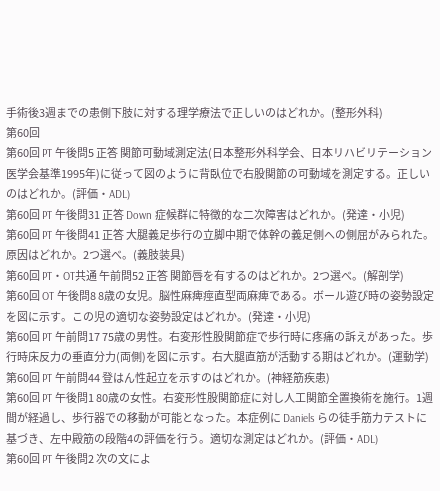手術後3週までの患側下肢に対する理学療法で正しいのはどれか。(整形外科)
第60回
第60回 PT 午後問5 正答 関節可動域測定法(日本整形外科学会、日本リハビリテーション医学会基準1995年)に従って図のように背臥位で右股関節の可動域を測定する。正しいのはどれか。(評価・ADL)
第60回 PT 午後問31 正答 Down 症候群に特徴的な二次障害はどれか。(発達・小児)
第60回 PT 午後問41 正答 大腿義足歩行の立脚中期で体幹の義足側への側屈がみられた。原因はどれか。2つ選べ。(義肢装具)
第60回 PT・OT共通 午前問52 正答 関節唇を有するのはどれか。2つ選べ。(解剖学)
第60回 OT 午後問8 8歳の女児。脳性麻痺痙直型両麻痺である。ボール遊び時の姿勢設定を図に示す。この児の適切な姿勢設定はどれか。(発達・小児)
第60回 PT 午前問17 75歳の男性。右変形性股関節症で歩行時に疼痛の訴えがあった。歩行時床反力の垂直分力(両側)を図に示す。右大腿直筋が活動する期はどれか。(運動学)
第60回 PT 午前問44 登はん性起立を示すのはどれか。(神経筋疾患)
第60回 PT 午後問1 80歳の女性。右変形性股関節症に対し人工関節全置換術を施行。1週間が経過し、歩行器での移動が可能となった。本症例に Daniels らの徒手筋力テストに基づき、左中殿筋の段階4の評価を行う。適切な測定はどれか。(評価・ADL)
第60回 PT 午後問2 次の文によ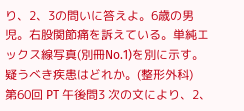り、2、3の問いに答えよ。6歳の男児。右股関節痛を訴えている。単純エックス線写真(別冊No.1)を別に示す。疑うべき疾患はどれか。(整形外科)
第60回 PT 午後問3 次の文により、2、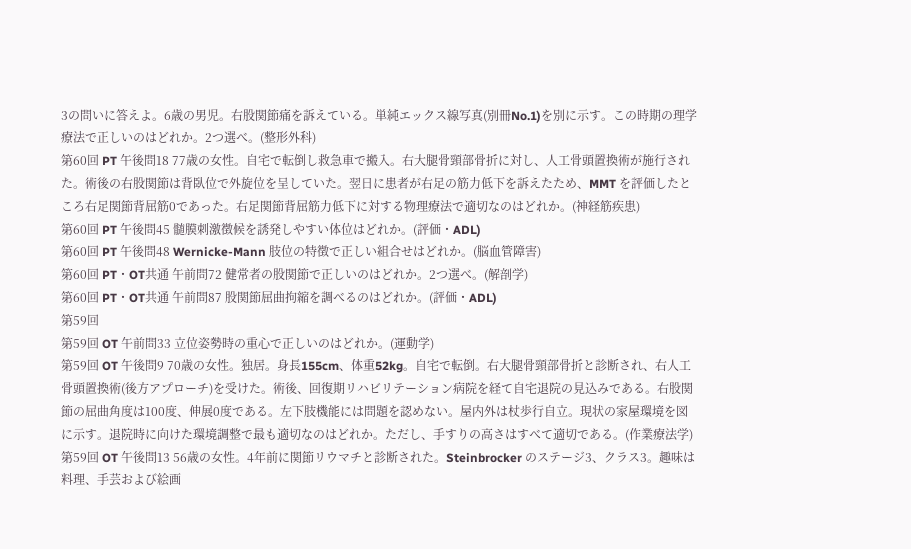3の問いに答えよ。6歳の男児。右股関節痛を訴えている。単純エックス線写真(別冊No.1)を別に示す。この時期の理学療法で正しいのはどれか。2つ選べ。(整形外科)
第60回 PT 午後問18 77歳の女性。自宅で転倒し救急車で搬入。右大腿骨頸部骨折に対し、人工骨頭置換術が施行された。術後の右股関節は背臥位で外旋位を呈していた。翌日に患者が右足の筋力低下を訴えたため、MMT を評価したところ右足関節背屈筋0であった。右足関節背屈筋力低下に対する物理療法で適切なのはどれか。(神経筋疾患)
第60回 PT 午後問45 髄膜刺激徴候を誘発しやすい体位はどれか。(評価・ADL)
第60回 PT 午後問48 Wernicke-Mann 肢位の特徴で正しい組合せはどれか。(脳血管障害)
第60回 PT・OT共通 午前問72 健常者の股関節で正しいのはどれか。2つ選べ。(解剖学)
第60回 PT・OT共通 午前問87 股関節屈曲拘縮を調べるのはどれか。(評価・ADL)
第59回
第59回 OT 午前問33 立位姿勢時の重心で正しいのはどれか。(運動学)
第59回 OT 午後問9 70歳の女性。独居。身長155cm、体重52kg。自宅で転倒。右大腿骨頸部骨折と診断され、右人工骨頭置換術(後方アプローチ)を受けた。術後、回復期リハビリテーション病院を経て自宅退院の見込みである。右股関節の屈曲角度は100度、伸展0度である。左下肢機能には問題を認めない。屋内外は杖歩行自立。現状の家屋環境を図に示す。退院時に向けた環境調整で最も適切なのはどれか。ただし、手すりの高さはすべて適切である。(作業療法学)
第59回 OT 午後問13 56歳の女性。4年前に関節リウマチと診断された。Steinbrocker のステージ3、クラス3。趣味は料理、手芸および絵画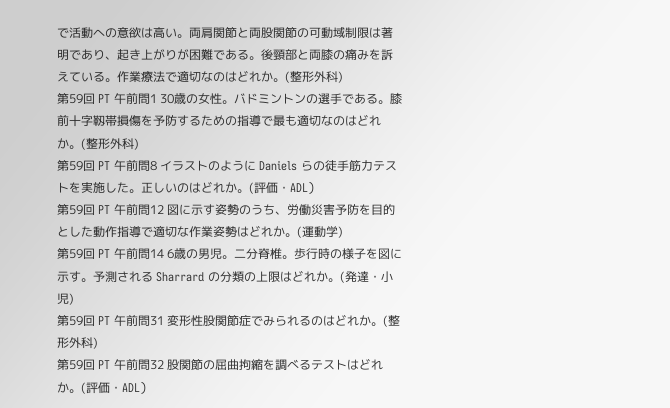で活動への意欲は高い。両肩関節と両股関節の可動域制限は著明であり、起き上がりが困難である。後頸部と両膝の痛みを訴えている。作業療法で適切なのはどれか。(整形外科)
第59回 PT 午前問1 30歳の女性。バドミントンの選手である。膝前十字靱帯損傷を予防するための指導で最も適切なのはどれか。(整形外科)
第59回 PT 午前問8 イラストのように Daniels らの徒手筋力テストを実施した。正しいのはどれか。(評価・ADL)
第59回 PT 午前問12 図に示す姿勢のうち、労働災害予防を目的とした動作指導で適切な作業姿勢はどれか。(運動学)
第59回 PT 午前問14 6歳の男児。二分脊椎。歩行時の様子を図に示す。予測される Sharrard の分類の上限はどれか。(発達・小児)
第59回 PT 午前問31 変形性股関節症でみられるのはどれか。(整形外科)
第59回 PT 午前問32 股関節の屈曲拘縮を調べるテストはどれか。(評価・ADL)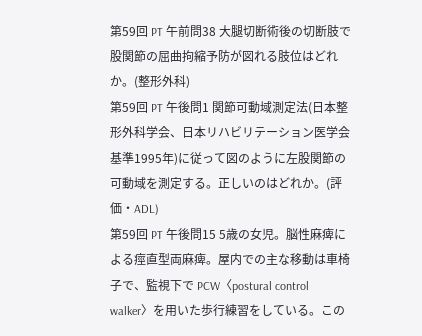第59回 PT 午前問38 大腿切断術後の切断肢で股関節の屈曲拘縮予防が図れる肢位はどれか。(整形外科)
第59回 PT 午後問1 関節可動域測定法(日本整形外科学会、日本リハビリテーション医学会基準1995年)に従って図のように左股関節の可動域を測定する。正しいのはどれか。(評価・ADL)
第59回 PT 午後問15 5歳の女児。脳性麻痺による痙直型両麻痺。屋内での主な移動は車椅子で、監視下で PCW〈postural control walker〉を用いた歩行練習をしている。この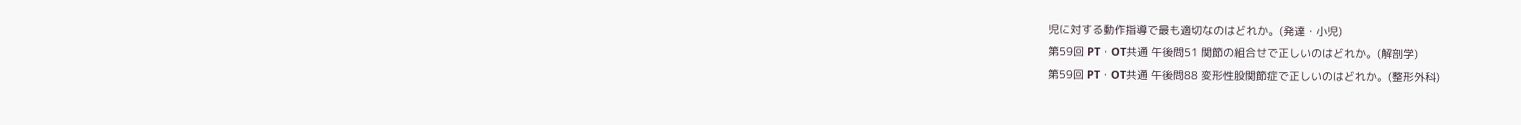児に対する動作指導で最も適切なのはどれか。(発達・小児)
第59回 PT・OT共通 午後問51 関節の組合せで正しいのはどれか。(解剖学)
第59回 PT・OT共通 午後問88 変形性股関節症で正しいのはどれか。(整形外科)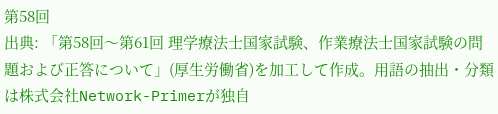第58回
出典: 「第58回〜第61回 理学療法士国家試験、作業療法士国家試験の問題および正答について」(厚生労働省)を加工して作成。用語の抽出・分類は株式会社Network-Primerが独自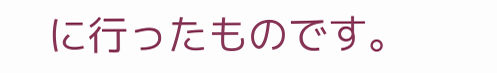に行ったものです。